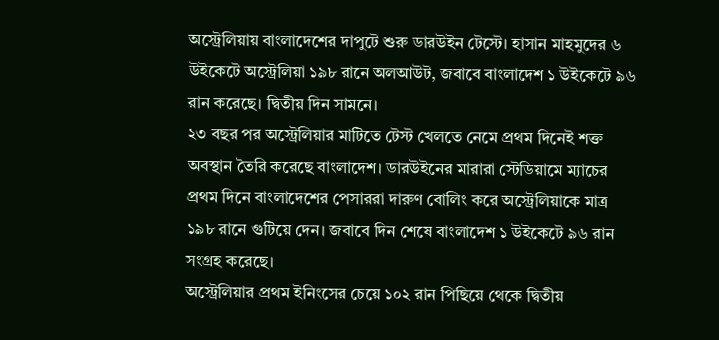অস্ট্রেলিয়ায় বাংলাদেশের দাপুটে শুরু ডারউইন টেস্টে। হাসান মাহমুদের ৬ উইকেটে অস্ট্রেলিয়া ১৯৮ রানে অলআউট, জবাবে বাংলাদেশ ১ উইকেটে ৯৬ রান করেছে। দ্বিতীয় দিন সামনে।
২৩ বছর পর অস্ট্রেলিয়ার মাটিতে টেস্ট খেলতে নেমে প্রথম দিনেই শক্ত অবস্থান তৈরি করেছে বাংলাদেশ। ডারউইনের মারারা স্টেডিয়ামে ম্যাচের প্রথম দিনে বাংলাদেশের পেসাররা দারুণ বোলিং করে অস্ট্রেলিয়াকে মাত্র ১৯৮ রানে গুটিয়ে দেন। জবাবে দিন শেষে বাংলাদেশ ১ উইকেটে ৯৬ রান সংগ্রহ করেছে।
অস্ট্রেলিয়ার প্রথম ইনিংসের চেয়ে ১০২ রান পিছিয়ে থেকে দ্বিতীয়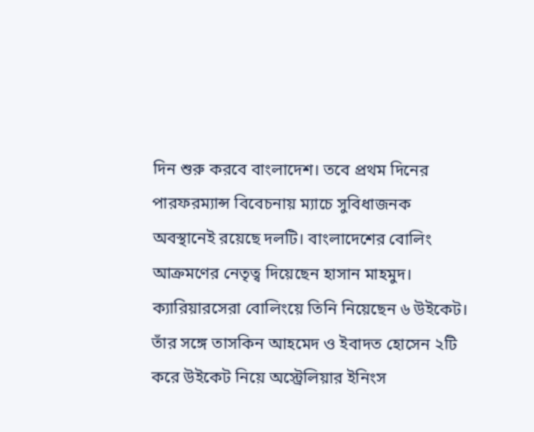দিন শুরু করবে বাংলাদেশ। তবে প্রথম দিনের পারফরম্যান্স বিবেচনায় ম্যাচে সুবিধাজনক অবস্থানেই রয়েছে দলটি। বাংলাদেশের বোলিং আক্রমণের নেতৃত্ব দিয়েছেন হাসান মাহমুদ। ক্যারিয়ারসেরা বোলিংয়ে তিনি নিয়েছেন ৬ উইকেট।
তাঁর সঙ্গে তাসকিন আহমেদ ও ইবাদত হোসেন ২টি করে উইকেট নিয়ে অস্ট্রেলিয়ার ইনিংস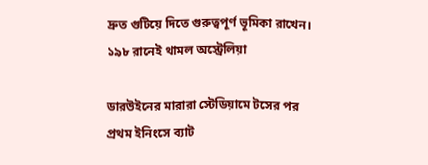দ্রুত গুটিয়ে দিতে গুরুত্বপূর্ণ ভূমিকা রাখেন।
১৯৮ রানেই থামল অস্ট্রেলিয়া

ডারউইনের মারারা স্টেডিয়ামে টসের পর প্রথম ইনিংসে ব্যাট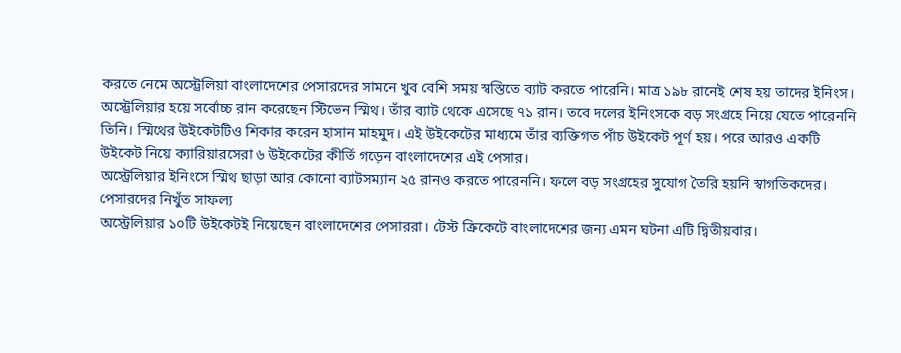করতে নেমে অস্ট্রেলিয়া বাংলাদেশের পেসারদের সামনে খুব বেশি সময় স্বস্তিতে ব্যাট করতে পারেনি। মাত্র ১৯৮ রানেই শেষ হয় তাদের ইনিংস।
অস্ট্রেলিয়ার হয়ে সর্বোচ্চ রান করেছেন স্টিভেন স্মিথ। তাঁর ব্যাট থেকে এসেছে ৭১ রান। তবে দলের ইনিংসকে বড় সংগ্রহে নিয়ে যেতে পারেননি তিনি। স্মিথের উইকেটটিও শিকার করেন হাসান মাহমুদ। এই উইকেটের মাধ্যমে তাঁর ব্যক্তিগত পাঁচ উইকেট পূর্ণ হয়। পরে আরও একটি উইকেট নিয়ে ক্যারিয়ারসেরা ৬ উইকেটের কীর্তি গড়েন বাংলাদেশের এই পেসার।
অস্ট্রেলিয়ার ইনিংসে স্মিথ ছাড়া আর কোনো ব্যাটসম্যান ২৫ রানও করতে পারেননি। ফলে বড় সংগ্রহের সুযোগ তৈরি হয়নি স্বাগতিকদের।
পেসারদের নিখুঁত সাফল্য
অস্ট্রেলিয়ার ১০টি উইকেটই নিয়েছেন বাংলাদেশের পেসাররা। টেস্ট ক্রিকেটে বাংলাদেশের জন্য এমন ঘটনা এটি দ্বিতীয়বার।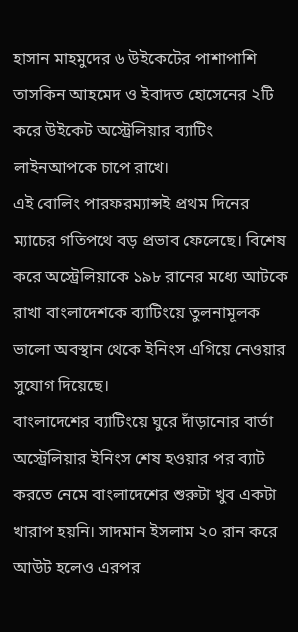হাসান মাহমুদের ৬ উইকেটের পাশাপাশি তাসকিন আহমেদ ও ইবাদত হোসেনের ২টি করে উইকেট অস্ট্রেলিয়ার ব্যাটিং লাইনআপকে চাপে রাখে।
এই বোলিং পারফরম্যান্সই প্রথম দিনের ম্যাচের গতিপথে বড় প্রভাব ফেলেছে। বিশেষ করে অস্ট্রেলিয়াকে ১৯৮ রানের মধ্যে আটকে রাখা বাংলাদেশকে ব্যাটিংয়ে তুলনামূলক ভালো অবস্থান থেকে ইনিংস এগিয়ে নেওয়ার সুযোগ দিয়েছে।
বাংলাদেশের ব্যাটিংয়ে ঘুরে দাঁড়ানোর বার্তা
অস্ট্রেলিয়ার ইনিংস শেষ হওয়ার পর ব্যাট করতে নেমে বাংলাদেশের শুরুটা খুব একটা খারাপ হয়নি। সাদমান ইসলাম ২০ রান করে আউট হলেও এরপর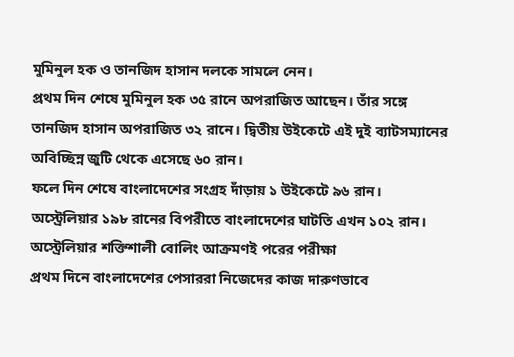মুমিনুল হক ও তানজিদ হাসান দলকে সামলে নেন।
প্রথম দিন শেষে মুমিনুল হক ৩৫ রানে অপরাজিত আছেন। তাঁর সঙ্গে তানজিদ হাসান অপরাজিত ৩২ রানে। দ্বিতীয় উইকেটে এই দুই ব্যাটসম্যানের অবিচ্ছিন্ন জুটি থেকে এসেছে ৬০ রান।
ফলে দিন শেষে বাংলাদেশের সংগ্রহ দাঁড়ায় ১ উইকেটে ৯৬ রান। অস্ট্রেলিয়ার ১৯৮ রানের বিপরীতে বাংলাদেশের ঘাটতি এখন ১০২ রান।
অস্ট্রেলিয়ার শক্তিশালী বোলিং আক্রমণই পরের পরীক্ষা
প্রথম দিনে বাংলাদেশের পেসাররা নিজেদের কাজ দারুণভাবে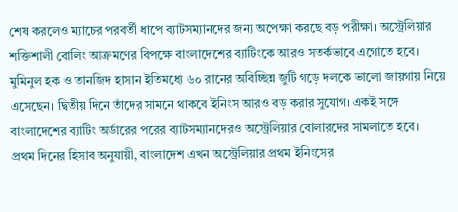শেষ করলেও ম্যাচের পরবর্তী ধাপে ব্যাটসম্যানদের জন্য অপেক্ষা করছে বড় পরীক্ষা। অস্ট্রেলিয়ার শক্তিশালী বোলিং আক্রমণের বিপক্ষে বাংলাদেশের ব্যাটিংকে আরও সতর্কভাবে এগোতে হবে।
মুমিনুল হক ও তানজিদ হাসান ইতিমধ্যে ৬০ রানের অবিচ্ছিন্ন জুটি গড়ে দলকে ভালো জায়গায় নিয়ে এসেছেন। দ্বিতীয় দিনে তাঁদের সামনে থাকবে ইনিংস আরও বড় করার সুযোগ। একই সঙ্গে বাংলাদেশের ব্যাটিং অর্ডারের পরের ব্যাটসম্যানদেরও অস্ট্রেলিয়ার বোলারদের সামলাতে হবে।
প্রথম দিনের হিসাব অনুযায়ী, বাংলাদেশ এখন অস্ট্রেলিয়ার প্রথম ইনিংসের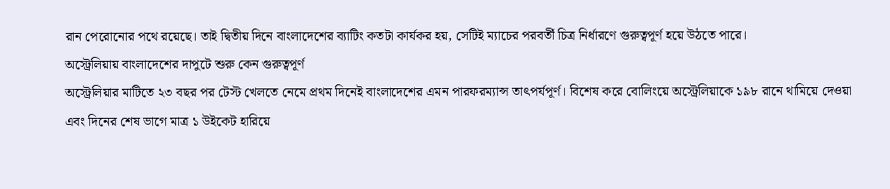রান পেরোনোর পথে রয়েছে। তাই দ্বিতীয় দিনে বাংলাদেশের ব্যাটিং কতটা কার্যকর হয়, সেটিই ম্যাচের পরবর্তী চিত্র নির্ধারণে গুরুত্বপূর্ণ হয়ে উঠতে পারে।
অস্ট্রেলিয়ায় বাংলাদেশের দাপুটে শুরু কেন গুরুত্বপূর্ণ
অস্ট্রেলিয়ার মাটিতে ২৩ বছর পর টেস্ট খেলতে নেমে প্রথম দিনেই বাংলাদেশের এমন পারফরম্যান্স তাৎপর্যপূর্ণ। বিশেষ করে বোলিংয়ে অস্ট্রেলিয়াকে ১৯৮ রানে থামিয়ে দেওয়া এবং দিনের শেষ ভাগে মাত্র ১ উইকেট হারিয়ে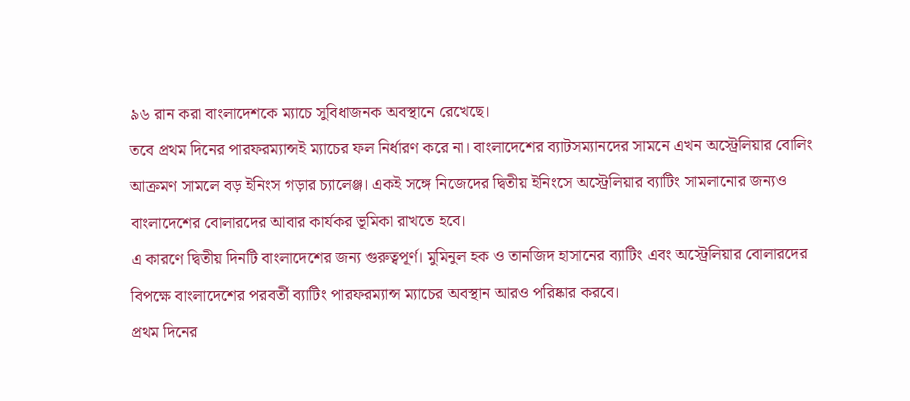৯৬ রান করা বাংলাদেশকে ম্যাচে সুবিধাজনক অবস্থানে রেখেছে।
তবে প্রথম দিনের পারফরম্যান্সই ম্যাচের ফল নির্ধারণ করে না। বাংলাদেশের ব্যাটসম্যানদের সামনে এখন অস্ট্রেলিয়ার বোলিং আক্রমণ সামলে বড় ইনিংস গড়ার চ্যালেঞ্জ। একই সঙ্গে নিজেদের দ্বিতীয় ইনিংসে অস্ট্রেলিয়ার ব্যাটিং সামলানোর জন্যও বাংলাদেশের বোলারদের আবার কার্যকর ভূমিকা রাখতে হবে।
এ কারণে দ্বিতীয় দিনটি বাংলাদেশের জন্য গুরুত্বপূর্ণ। মুমিনুল হক ও তানজিদ হাসানের ব্যাটিং এবং অস্ট্রেলিয়ার বোলারদের বিপক্ষে বাংলাদেশের পরবর্তী ব্যাটিং পারফরম্যান্স ম্যাচের অবস্থান আরও পরিষ্কার করবে।
প্রথম দিনের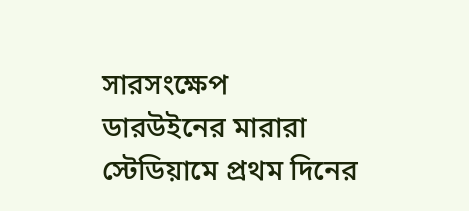সারসংক্ষেপ
ডারউইনের মারারা স্টেডিয়ামে প্রথম দিনের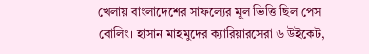খেলায় বাংলাদেশের সাফল্যের মূল ভিত্তি ছিল পেস বোলিং। হাসান মাহমুদের ক্যারিয়ারসেরা ৬ উইকেট,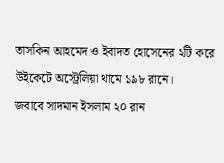তাসকিন আহমেদ ও ইবাদত হোসেনের ২টি করে উইকেটে অস্ট্রেলিয়া থামে ১৯৮ রানে।
জবাবে সাদমান ইসলাম ২০ রান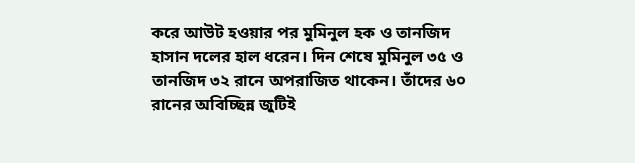করে আউট হওয়ার পর মুমিনুল হক ও তানজিদ হাসান দলের হাল ধরেন। দিন শেষে মুমিনুল ৩৫ ও তানজিদ ৩২ রানে অপরাজিত থাকেন। তাঁদের ৬০ রানের অবিচ্ছিন্ন জুটিই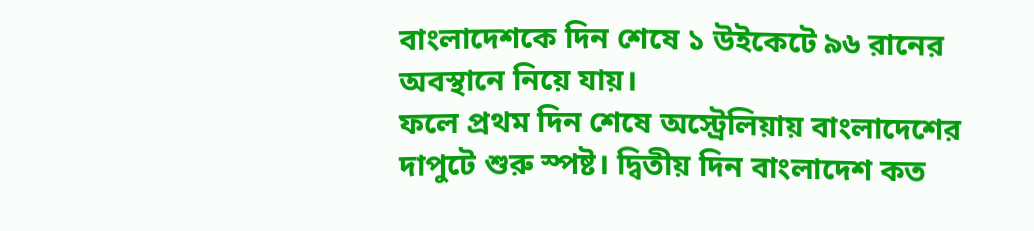বাংলাদেশকে দিন শেষে ১ উইকেটে ৯৬ রানের অবস্থানে নিয়ে যায়।
ফলে প্রথম দিন শেষে অস্ট্রেলিয়ায় বাংলাদেশের দাপুটে শুরু স্পষ্ট। দ্বিতীয় দিন বাংলাদেশ কত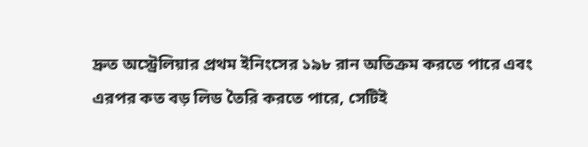দ্রুত অস্ট্রেলিয়ার প্রথম ইনিংসের ১৯৮ রান অতিক্রম করতে পারে এবং এরপর কত বড় লিড তৈরি করতে পারে, সেটিই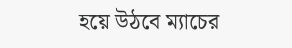হয়ে উঠবে ম্যাচের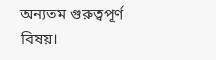অন্যতম গুরুত্বপূর্ণ বিষয়।